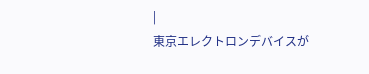|
東京エレクトロンデバイスが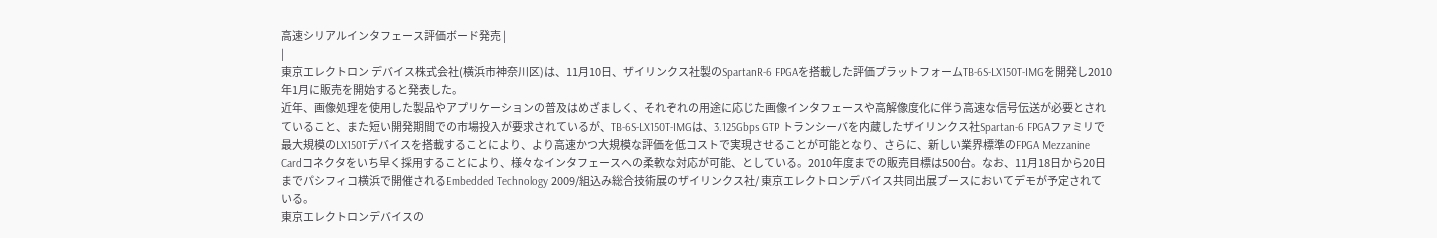高速シリアルインタフェース評価ボード発売 |
|
東京エレクトロン デバイス株式会社(横浜市神奈川区)は、11月10日、ザイリンクス社製のSpartanR-6 FPGAを搭載した評価プラットフォームTB-6S-LX150T-IMGを開発し2010年1月に販売を開始すると発表した。
近年、画像処理を使用した製品やアプリケーションの普及はめざましく、それぞれの用途に応じた画像インタフェースや高解像度化に伴う高速な信号伝送が必要とされていること、また短い開発期間での市場投入が要求されているが、TB-6S-LX150T-IMGは、3.125Gbps GTP トランシーバを内蔵したザイリンクス社Spartan-6 FPGAファミリで最大規模のLX150Tデバイスを搭載することにより、より高速かつ大規模な評価を低コストで実現させることが可能となり、さらに、新しい業界標準のFPGA Mezzanine Cardコネクタをいち早く採用することにより、様々なインタフェースへの柔軟な対応が可能、としている。2010年度までの販売目標は500台。なお、11月18日から20日までパシフィコ横浜で開催されるEmbedded Technology 2009/組込み総合技術展のザイリンクス社/ 東京エレクトロンデバイス共同出展ブースにおいてデモが予定されている。
東京エレクトロンデバイスの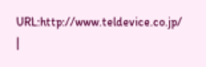URL:http://www.teldevice.co.jp/
|